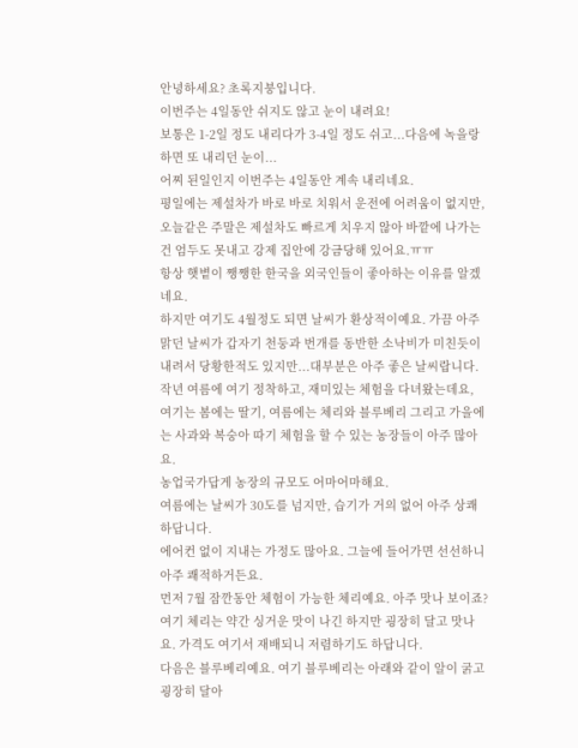안녕하세요? 초록지붕입니다.
이번주는 4일동안 쉬지도 않고 눈이 내려요!
보통은 1-2일 정도 내리다가 3-4일 정도 쉬고...다음에 녹을랑 하면 또 내리던 눈이...
어찌 된일인지 이번주는 4일동안 계속 내리네요.
평일에는 제설차가 바로 바로 치워서 운전에 어려움이 없지만,
오늘같은 주말은 제설차도 빠르게 치우지 않아 바깥에 나가는건 엄두도 못내고 강제 집안에 강금당해 있어요.ㅠㅠ
항상 햇볕이 쨍쨍한 한국을 외국인들이 좋아하는 이유를 알겠네요.
하지만 여기도 4월정도 되면 날씨가 환상적이예요. 가끔 아주 맑던 날씨가 갑자기 천둥과 번개를 동반한 소낙비가 미친듯이 내려서 당황한적도 있지만...대부분은 아주 좋은 날씨랍니다.
작년 여름에 여기 정착하고, 재미있는 체험을 다녀왔는데요,
여기는 봄에는 딸기, 여름에는 체리와 블루베리 그리고 가을에는 사과와 복숭아 따기 체험을 할 수 있는 농장들이 아주 많아요.
농업국가답게 농장의 규모도 어마어마해요.
여름에는 날씨가 30도를 넘지만, 습기가 거의 없어 아주 상쾌하답니다.
에어컨 없이 지내는 가정도 많아요. 그늘에 들어가면 선선하니 아주 쾌적하거든요.
먼저 7월 잠깐동안 체험이 가능한 체리예요. 아주 맛나 보이죠? 여기 체리는 약간 싱거운 맛이 나긴 하지만 굉장히 달고 맛나요. 가격도 여기서 재배되니 저렴하기도 하답니다.
다음은 블루베리예요. 여기 블루베리는 아래와 같이 알이 굵고 굉장히 달아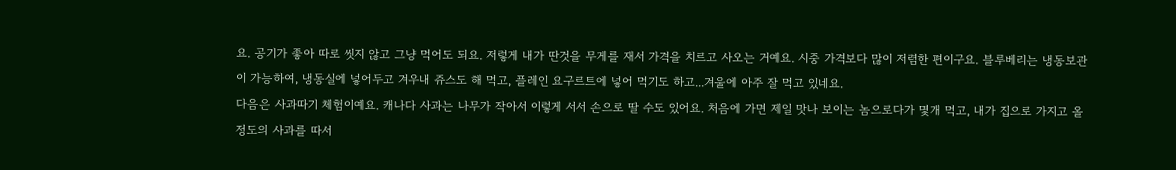요. 공기가 좋아 따로 씻지 않고 그냥 먹어도 되요. 저렇게 내가 딴것을 무게를 재서 가격을 치르고 사오는 거예요. 시중 가격보다 많이 저렴한 편이구요. 블루베리는 냉동보관이 가능하여, 냉동실에 넣어두고 겨우내 쥬스도 해 먹고, 플레인 요구르트에 넣어 먹기도 하고...겨울에 아주 잘 먹고 있네요.
다음은 사과따기 체험이예요. 캐나다 사과는 나무가 작아서 이렇게 서서 손으로 딸 수도 있어요. 처음에 가면 제일 맛나 보이는 놈으로다가 몇개 먹고, 내가 집으로 가지고 올 정도의 사과를 따서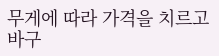무게에 따라 가격을 치르고 바구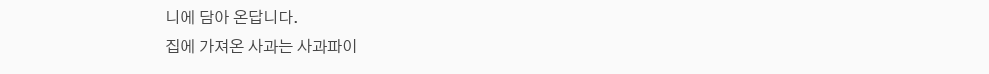니에 담아 온답니다.
집에 가져온 사과는 사과파이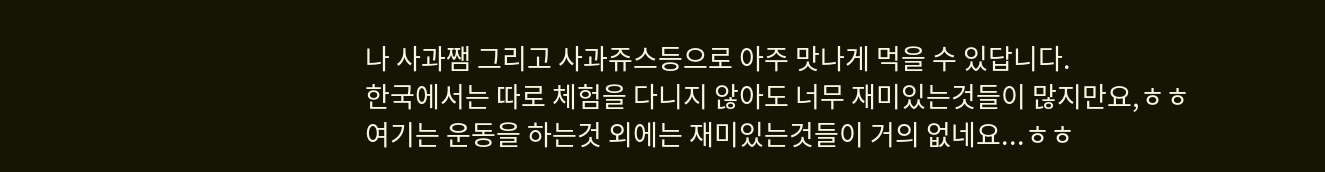나 사과쨈 그리고 사과쥬스등으로 아주 맛나게 먹을 수 있답니다.
한국에서는 따로 체험을 다니지 않아도 너무 재미있는것들이 많지만요,ㅎㅎ
여기는 운동을 하는것 외에는 재미있는것들이 거의 없네요...ㅎㅎ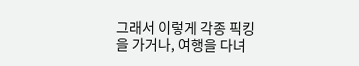그래서 이렇게 각종 픽킹을 가거나, 여행을 다녀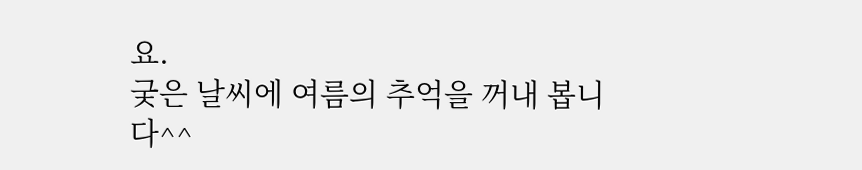요.
궂은 날씨에 여름의 추억을 꺼내 봅니다^^